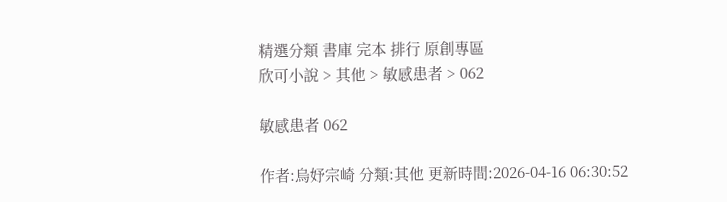精選分類 書庫 完本 排行 原創專區
欣可小說 > 其他 > 敏感患者 > 062

敏感患者 062

作者:烏妤宗崎 分類:其他 更新時間:2026-04-16 06:30:52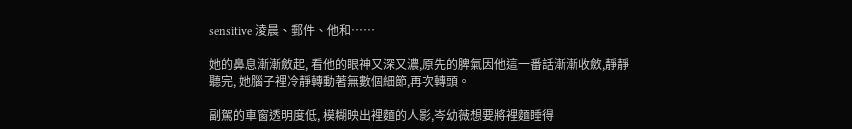sensitive 淩晨、郵件、他和……

她的鼻息漸漸斂起, 看他的眼神又深又濃,原先的脾氣因他這一番話漸漸收斂,靜靜聽完, 她腦子裡冷靜轉動著無數個細節,再次轉頭。

副駕的車窗透明度低, 模糊映出裡麵的人影,岑幼薇想要將裡麵睡得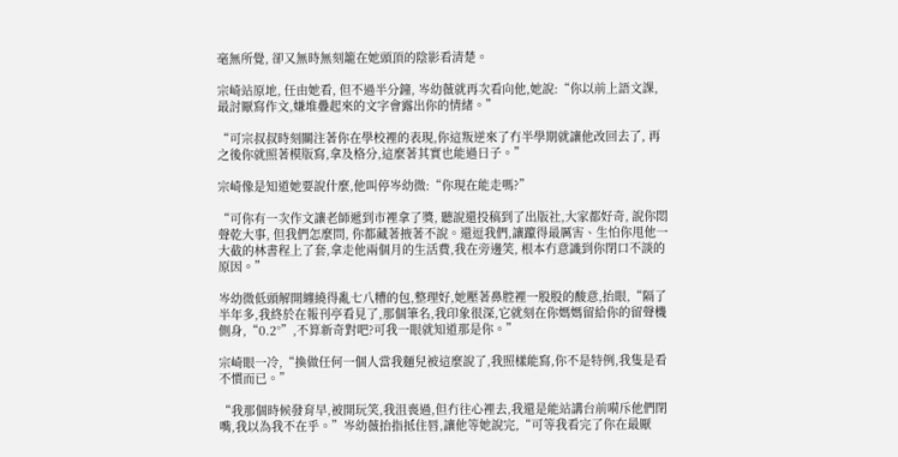毫無所覺, 卻又無時無刻籠在她頭頂的陰影看清楚。

宗崎站原地, 任由她看, 但不過半分鐘, 岑幼薇就再次看向他,她說:“你以前上語文課,最討厭寫作文,嫌堆疊起來的文字會露出你的情緒。”

“可宗叔叔時刻關注著你在學校裡的表現,你這叛逆來了冇半學期就讓他改回去了, 再之後你就照著模版寫,拿及格分,這麼著其實也能過日子。”

宗崎像是知道她要說什麼,他叫停岑幼微:“你現在能走嗎?”

“可你有一次作文讓老師遞到市裡拿了獎, 聽說還投稿到了出版社,大家都好奇, 說你悶聲乾大事, 但我們怎麼問, 你都藏著掖著不說。還逗我們,讓躥得最厲害、生怕你甩他一大截的林書程上了套,拿走他兩個月的生活費,我在旁邊笑, 根本冇意識到你閉口不談的原因。”

岑幼微低頭解開纏繞得亂七八糟的包,整理好,她壓著鼻腔裡一股股的酸意,抬眼,“隔了半年多,我終於在報刊亭看見了,那個筆名,我印象很深,它就刻在你媽媽留給你的留聲機側身,“0.2°”,不算新奇對吧?可我一眼就知道那是你。”

宗崎眼一冷,“換做任何一個人當我麵兒被這麼說了,我照樣能寫,你不是特例,我隻是看不慣而已。”

“我那個時候發育早,被開玩笑,我沮喪過,但冇往心裡去,我還是能站講台前嗬斥他們閉嘴,我以為我不在乎。”岑幼薇抬指抵住唇,讓他等她說完,“可等我看完了你在最厭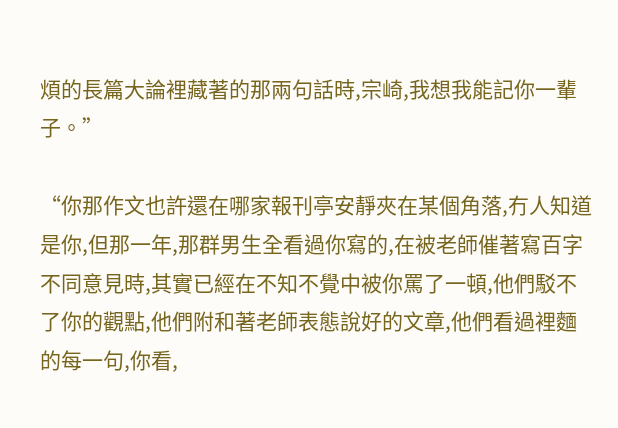煩的長篇大論裡藏著的那兩句話時,宗崎,我想我能記你一輩子。”

“你那作文也許還在哪家報刊亭安靜夾在某個角落,冇人知道是你,但那一年,那群男生全看過你寫的,在被老師催著寫百字不同意見時,其實已經在不知不覺中被你罵了一頓,他們駁不了你的觀點,他們附和著老師表態說好的文章,他們看過裡麵的每一句,你看,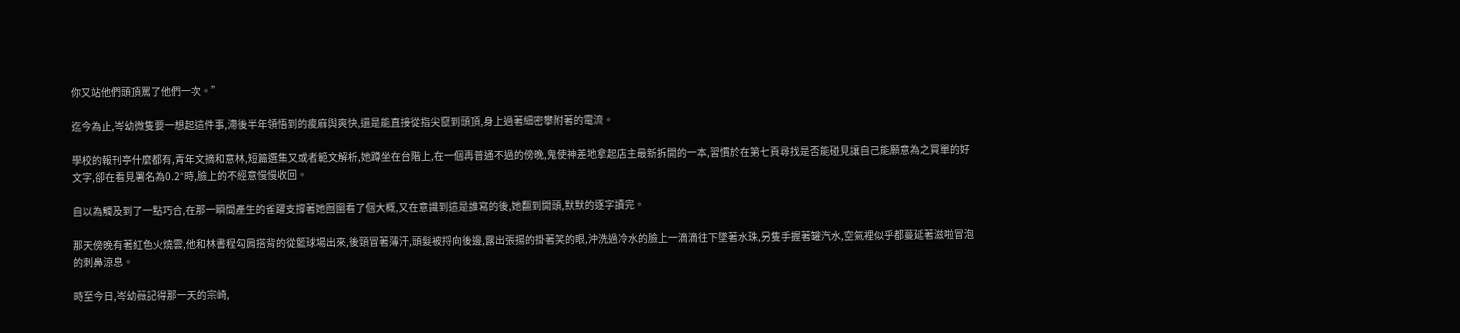你又站他們頭頂罵了他們一次。”

迄今為止,岑幼微隻要一想起這件事,滯後半年領悟到的痠麻與爽快,還是能直接從指尖竄到頭頂,身上過著細密攀附著的電流。

學校的報刊亭什麼都有,青年文摘和意林,短篇選集又或者範文解析,她蹲坐在台階上,在一個再普通不過的傍晚,鬼使神差地拿起店主最新拆開的一本,習慣於在第七頁尋找是否能碰見讓自己能願意為之買單的好文字,卻在看見署名為0.2°時,臉上的不經意慢慢收回。

自以為觸及到了一點巧合,在那一瞬間產生的雀躍支撐著她囫圇看了個大概,又在意識到這是誰寫的後,她翻到開頭,默默的逐字讀完。

那天傍晚有著紅色火燒雲,他和林書程勾肩搭背的從籃球場出來,後頸冒著薄汗,頭髮被捋向後邊,露出張揚的掛著笑的眼,沖洗過冷水的臉上一滴滴往下墜著水珠,另隻手握著罐汽水,空氣裡似乎都蔓延著滋啦冒泡的刺鼻涼息。

時至今日,岑幼薇記得那一天的宗崎,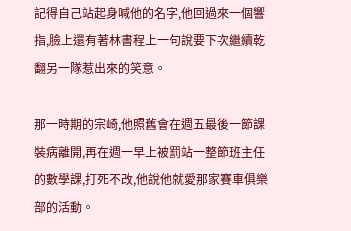記得自己站起身喊他的名字,他回過來一個響指,臉上還有著林書程上一句說要下次繼續乾翻另一隊惹出來的笑意。

那一時期的宗崎,他照舊會在週五最後一節課裝病離開,再在週一早上被罰站一整節班主任的數學課,打死不改,他說他就愛那家賽車俱樂部的活動。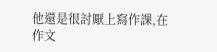他還是很討厭上寫作課,在作文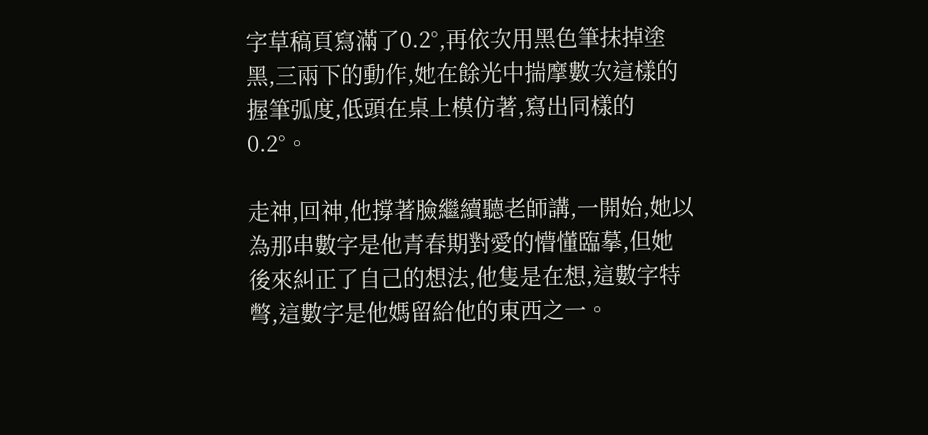字草稿頁寫滿了0.2°,再依次用黑色筆抹掉塗黑,三兩下的動作,她在餘光中揣摩數次這樣的握筆弧度,低頭在桌上模仿著,寫出同樣的0.2°。

走神,回神,他撐著臉繼續聽老師講,一開始,她以為那串數字是他青春期對愛的懵懂臨摹,但她後來糾正了自己的想法,他隻是在想,這數字特彆,這數字是他媽留給他的東西之一。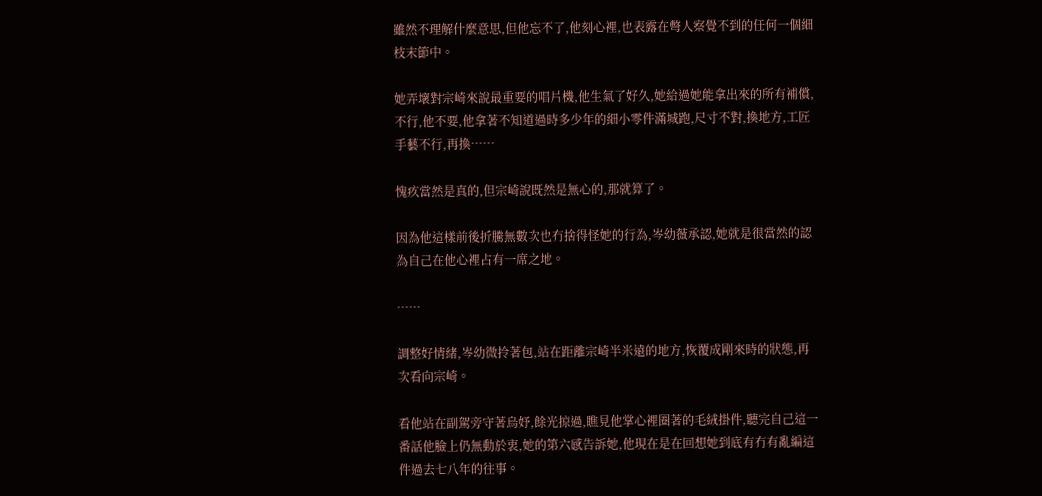雖然不理解什麼意思,但他忘不了,他刻心裡,也表露在彆人察覺不到的任何一個細枝末節中。

她弄壞對宗崎來說最重要的唱片機,他生氣了好久,她給過她能拿出來的所有補償,不行,他不要,他拿著不知道過時多少年的細小零件滿城跑,尺寸不對,換地方,工匠手藝不行,再換……

愧疚當然是真的,但宗崎說既然是無心的,那就算了。

因為他這樣前後折騰無數次也冇捨得怪她的行為,岑幼薇承認,她就是很當然的認為自己在他心裡占有一席之地。

……

調整好情緒,岑幼微拎著包,站在距離宗崎半米遠的地方,恢覆成剛來時的狀態,再次看向宗崎。

看他站在副駕旁守著烏妤,餘光掠過,瞧見他掌心裡圈著的毛絨掛件,聽完自己這一番話他臉上仍無動於衷,她的第六感告訴她,他現在是在回想她到底有冇有亂編這件過去七八年的往事。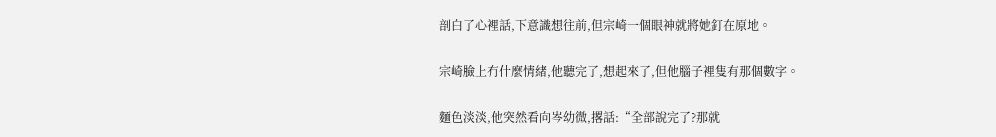剖白了心裡話,下意識想往前,但宗崎一個眼神就將她釘在原地。

宗崎臉上冇什麼情緒,他聽完了,想起來了,但他腦子裡隻有那個數字。

麵色淡淡,他突然看向岑幼微,撂話:“全部說完了?那就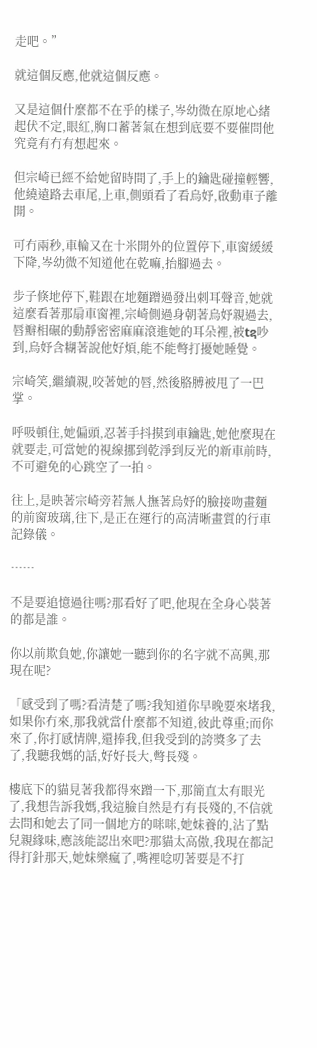走吧。”

就這個反應,他就這個反應。

又是這個什麼都不在乎的樣子,岑幼微在原地心緒起伏不定,眼紅,胸口蓄著氣在想到底要不要催問他究竟有冇有想起來。

但宗崎已經不給她留時間了,手上的鑰匙碰撞輕響,他繞遠路去車尾,上車,側頭看了看烏妤,啟動車子離開。

可冇兩秒,車輪又在十米開外的位置停下,車窗緩緩下降,岑幼微不知道他在乾嘛,抬腳過去。

步子倏地停下,鞋跟在地麵蹭過發出刺耳聲音,她就這麼看著那扇車窗裡,宗崎側過身朝著烏妤親過去,唇瓣相碾的動靜密密麻麻滾進她的耳朵裡,被tຊ吵到,烏妤含糊著說他好煩,能不能彆打擾她睡覺。

宗崎笑,繼續親,咬著她的唇,然後胳膊被甩了一巴掌。

呼吸頓住,她偏頭,忍著手抖摸到車鑰匙,她他麼現在就要走,可當她的視線挪到乾淨到反光的新車前時,不可避免的心跳空了一拍。

往上,是映著宗崎旁若無人撫著烏妤的臉接吻畫麵的前窗玻璃,往下,是正在運行的高清晰畫質的行車記錄儀。

……

不是要追憶過往嗎?那看好了吧,他現在全身心裝著的都是誰。

你以前欺負她,你讓她一聽到你的名字就不高興,那現在呢?

「感受到了嗎?看清楚了嗎?我知道你早晚要來堵我,如果你冇來,那我就當什麼都不知道,彼此尊重;而你來了,你打感情牌,還捧我,但我受到的誇獎多了去了,我聽我媽的話,好好長大,彆長殘。

樓底下的貓見著我都得來蹭一下,那簡直太有眼光了,我想告訴我媽,我這臉自然是冇有長殘的,不信就去問和她去了同一個地方的咪咪,她妹養的,沾了點兒親緣味,應該能認出來吧?那貓太高傲,我現在都記得打針那天,她妹樂瘋了,嘴裡唸叨著要是不打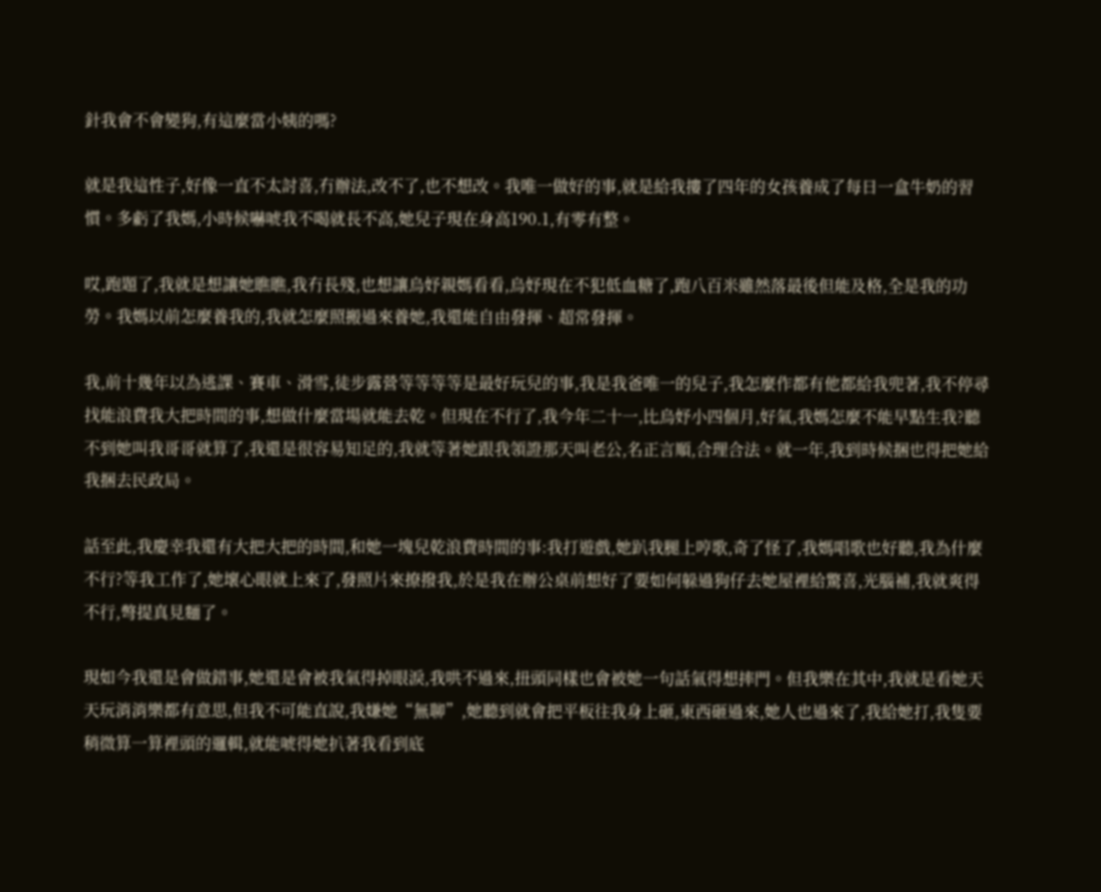針我會不會變狗,有這麼當小姨的嗎?

就是我這性子,好像一直不太討喜,冇辦法,改不了,也不想改。我唯一做好的事,就是給我摟了四年的女孩養成了每日一盒牛奶的習慣。多虧了我媽,小時候嚇唬我不喝就長不高,她兒子現在身高190.1,有零有整。

哎,跑題了,我就是想讓她瞧瞧,我冇長殘,也想讓烏妤親媽看看,烏妤現在不犯低血糖了,跑八百米雖然落最後但能及格,全是我的功勞。我媽以前怎麼養我的,我就怎麼照搬過來養她,我還能自由發揮、超常發揮。

我,前十幾年以為逃課、賽車、滑雪,徒步露營等等等等是最好玩兒的事,我是我爸唯一的兒子,我怎麼作都有他都給我兜著,我不停尋找能浪費我大把時間的事,想做什麼當場就能去乾。但現在不行了,我今年二十一,比烏妤小四個月,好氣,我媽怎麼不能早點生我?聽不到她叫我哥哥就算了,我還是很容易知足的,我就等著她跟我領證那天叫老公,名正言順,合理合法。就一年,我到時候捆也得把她給我捆去民政局。

話至此,我慶幸我還有大把大把的時間,和她一塊兒乾浪費時間的事:我打遊戲,她趴我腿上哼歌,奇了怪了,我媽唱歌也好聽,我為什麼不行?等我工作了,她壞心眼就上來了,發照片來撩撥我,於是我在辦公桌前想好了要如何躲過狗仔去她屋裡給驚喜,光腦補,我就爽得不行,彆提真見麵了。

現如今我還是會做錯事,她還是會被我氣得掉眼淚,我哄不過來,扭頭同樣也會被她一句話氣得想摔門。但我樂在其中,我就是看她天天玩消消樂都有意思,但我不可能直說,我嫌她“無聊”,她聽到就會把平板往我身上砸,東西砸過來,她人也過來了,我給她打,我隻要稍微算一算裡頭的邏輯,就能唬得她扒著我看到底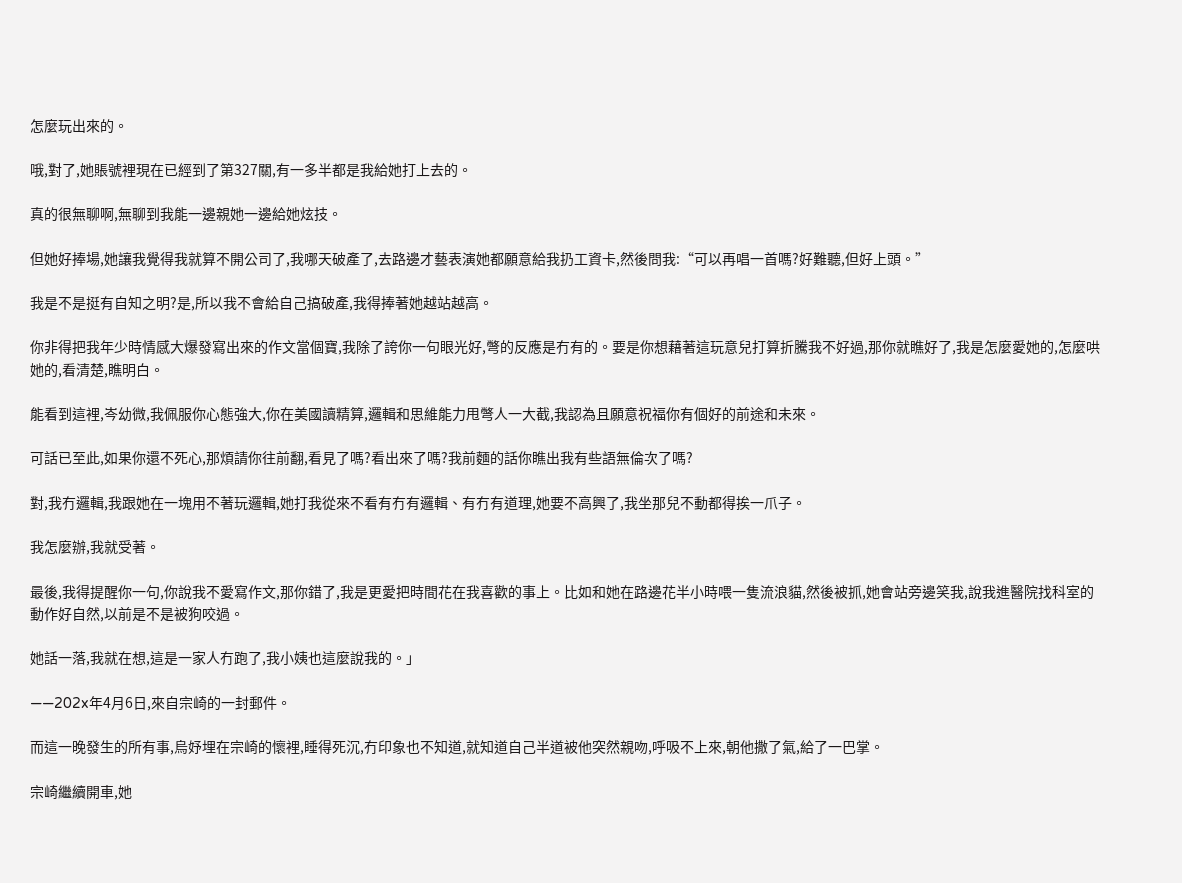怎麼玩出來的。

哦,對了,她賬號裡現在已經到了第327關,有一多半都是我給她打上去的。

真的很無聊啊,無聊到我能一邊親她一邊給她炫技。

但她好捧場,她讓我覺得我就算不開公司了,我哪天破產了,去路邊才藝表演她都願意給我扔工資卡,然後問我:“可以再唱一首嗎?好難聽,但好上頭。”

我是不是挺有自知之明?是,所以我不會給自己搞破產,我得捧著她越站越高。

你非得把我年少時情感大爆發寫出來的作文當個寶,我除了誇你一句眼光好,彆的反應是冇有的。要是你想藉著這玩意兒打算折騰我不好過,那你就瞧好了,我是怎麼愛她的,怎麼哄她的,看清楚,瞧明白。

能看到這裡,岑幼微,我佩服你心態強大,你在美國讀精算,邏輯和思維能力甩彆人一大截,我認為且願意祝福你有個好的前途和未來。

可話已至此,如果你還不死心,那煩請你往前翻,看見了嗎?看出來了嗎?我前麵的話你瞧出我有些語無倫次了嗎?

對,我冇邏輯,我跟她在一塊用不著玩邏輯,她打我從來不看有冇有邏輯、有冇有道理,她要不高興了,我坐那兒不動都得挨一爪子。

我怎麼辦,我就受著。

最後,我得提醒你一句,你說我不愛寫作文,那你錯了,我是更愛把時間花在我喜歡的事上。比如和她在路邊花半小時喂一隻流浪貓,然後被抓,她會站旁邊笑我,說我進醫院找科室的動作好自然,以前是不是被狗咬過。

她話一落,我就在想,這是一家人冇跑了,我小姨也這麼說我的。」

——202x年4月6日,來自宗崎的一封郵件。

而這一晚發生的所有事,烏妤埋在宗崎的懷裡,睡得死沉,冇印象也不知道,就知道自己半道被他突然親吻,呼吸不上來,朝他撒了氣,給了一巴掌。

宗崎繼續開車,她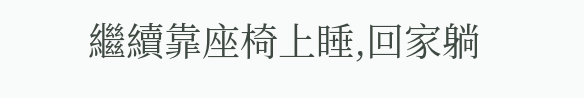繼續靠座椅上睡,回家躺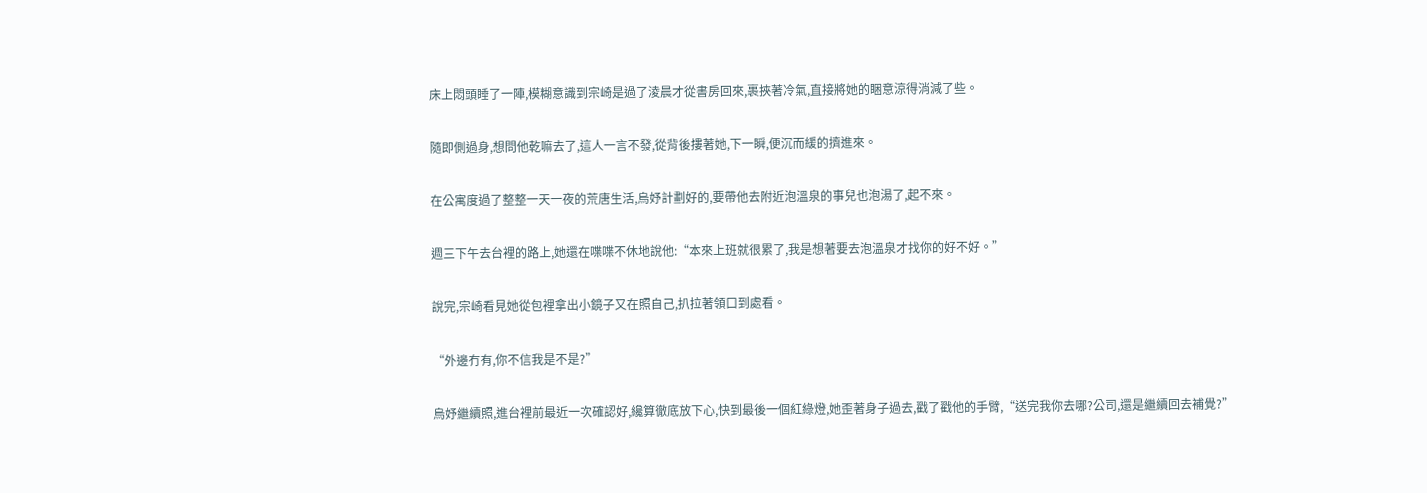床上悶頭睡了一陣,模糊意識到宗崎是過了淩晨才從書房回來,裹挾著冷氣,直接將她的睏意涼得消減了些。

隨即側過身,想問他乾嘛去了,這人一言不發,從背後摟著她,下一瞬,便沉而緩的擠進來。

在公寓度過了整整一天一夜的荒唐生活,烏妤計劃好的,要帶他去附近泡溫泉的事兒也泡湯了,起不來。

週三下午去台裡的路上,她還在喋喋不休地說他:“本來上班就很累了,我是想著要去泡溫泉才找你的好不好。”

說完,宗崎看見她從包裡拿出小鏡子又在照自己,扒拉著領口到處看。

“外邊冇有,你不信我是不是?”

烏妤繼續照,進台裡前最近一次確認好,纔算徹底放下心,快到最後一個紅綠燈,她歪著身子過去,戳了戳他的手臂,“送完我你去哪?公司,還是繼續回去補覺?”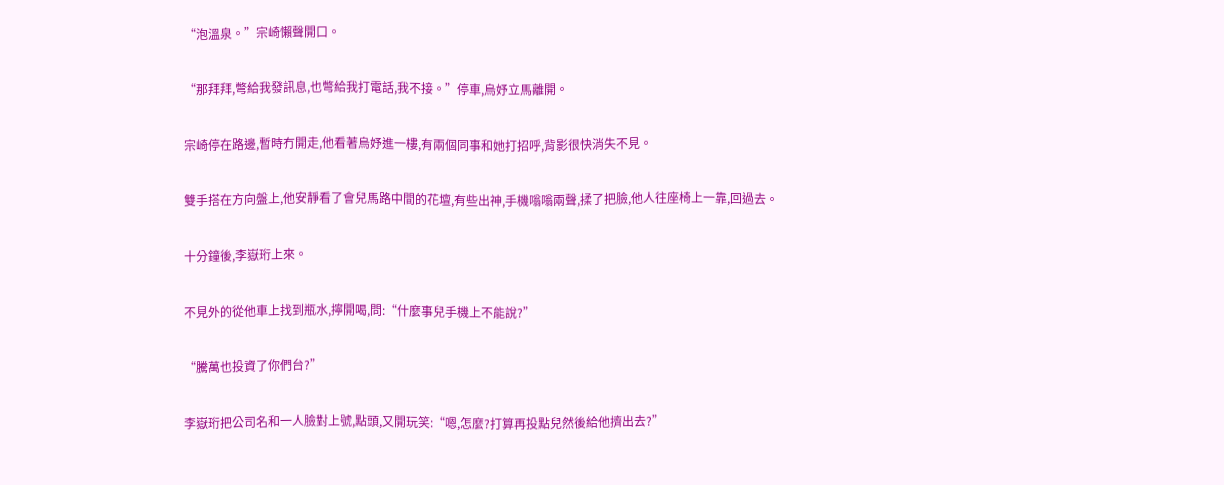“泡溫泉。”宗崎懶聲開口。

“那拜拜,彆給我發訊息,也彆給我打電話,我不接。”停車,烏妤立馬離開。

宗崎停在路邊,暫時冇開走,他看著烏妤進一樓,有兩個同事和她打招呼,背影很快消失不見。

雙手搭在方向盤上,他安靜看了會兒馬路中間的花壇,有些出神,手機嗡嗡兩聲,揉了把臉,他人往座椅上一靠,回過去。

十分鐘後,李嶽珩上來。

不見外的從他車上找到瓶水,擰開喝,問:“什麼事兒手機上不能說?”

“騰萬也投資了你們台?”

李嶽珩把公司名和一人臉對上號,點頭,又開玩笑:“嗯,怎麼?打算再投點兒然後給他擠出去?”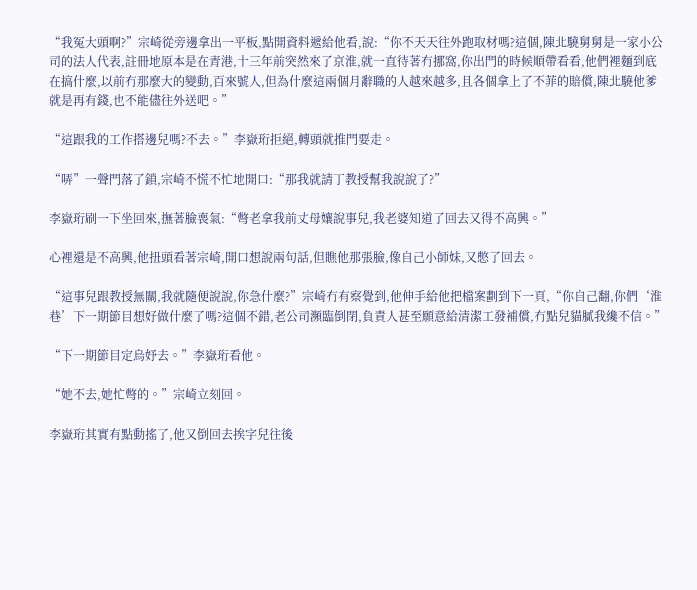“我冤大頭啊?”宗崎從旁邊拿出一平板,點開資料遞給他看,說:“你不天天往外跑取材嗎?這個,陳北驍舅舅是一家小公司的法人代表,註冊地原本是在青港,十三年前突然來了京淮,就一直待著冇挪窩,你出門的時候順帶看看,他們裡麵到底在搞什麼,以前冇那麼大的變動,百來號人,但為什麼這兩個月辭職的人越來越多,且各個拿上了不菲的賠償,陳北驍他爹就是再有錢,也不能儘往外送吧。”

“這跟我的工作搭邊兒嗎?不去。”李嶽珩拒絕,轉頭就推門要走。

“哢”一聲門落了鎖,宗崎不慌不忙地開口:“那我就請丁教授幫我說說了?”

李嶽珩刷一下坐回來,撫著臉喪氣:“彆老拿我前丈母孃說事兒,我老婆知道了回去又得不高興。”

心裡還是不高興,他扭頭看著宗崎,開口想說兩句話,但瞧他那張臉,像自己小師妹,又憋了回去。

“這事兒跟教授無關,我就隨便說說,你急什麼?”宗崎冇有察覺到,他伸手給他把檔案劃到下一頁,“你自己翻,你們‘淮巷’下一期節目想好做什麼了嗎?這個不錯,老公司瀕臨倒閉,負責人甚至願意給清潔工發補償,冇點兒貓膩我纔不信。”

“下一期節目定烏妤去。”李嶽珩看他。

“她不去,她忙彆的。”宗崎立刻回。

李嶽珩其實有點動搖了,他又倒回去挨字兒往後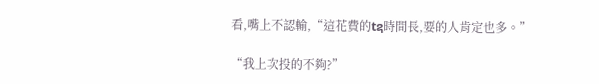看,嘴上不認輸,“這花費的tຊ時間長,要的人肯定也多。”

“我上次投的不夠?”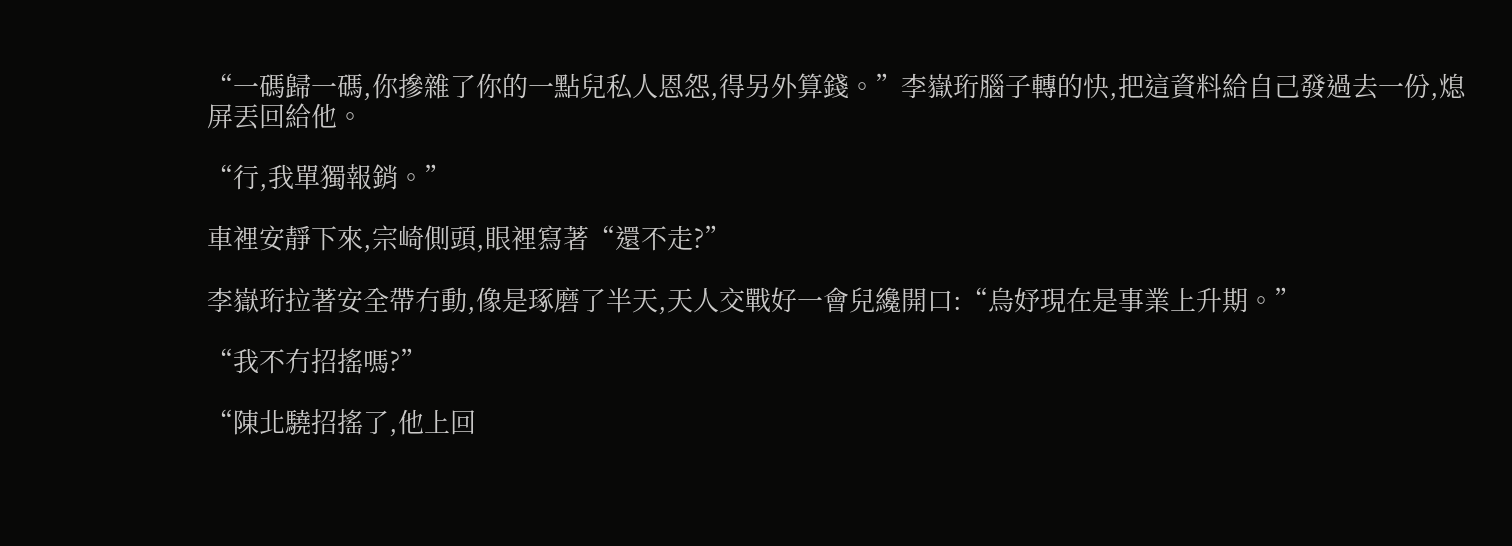“一碼歸一碼,你摻雜了你的一點兒私人恩怨,得另外算錢。”李嶽珩腦子轉的快,把這資料給自己發過去一份,熄屏丟回給他。

“行,我單獨報銷。”

車裡安靜下來,宗崎側頭,眼裡寫著“還不走?”

李嶽珩拉著安全帶冇動,像是琢磨了半天,天人交戰好一會兒纔開口:“烏妤現在是事業上升期。”

“我不冇招搖嗎?”

“陳北驍招搖了,他上回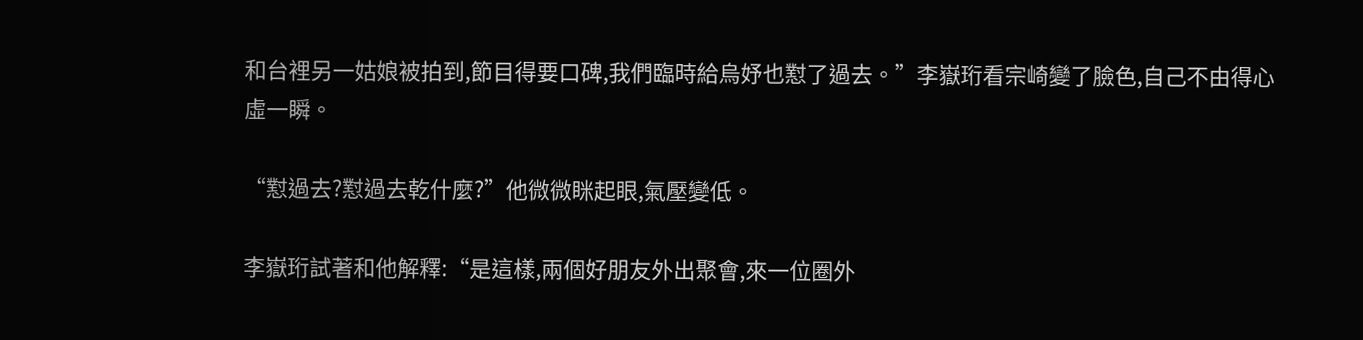和台裡另一姑娘被拍到,節目得要口碑,我們臨時給烏妤也懟了過去。”李嶽珩看宗崎變了臉色,自己不由得心虛一瞬。

“懟過去?懟過去乾什麼?”他微微眯起眼,氣壓變低。

李嶽珩試著和他解釋:“是這樣,兩個好朋友外出聚會,來一位圈外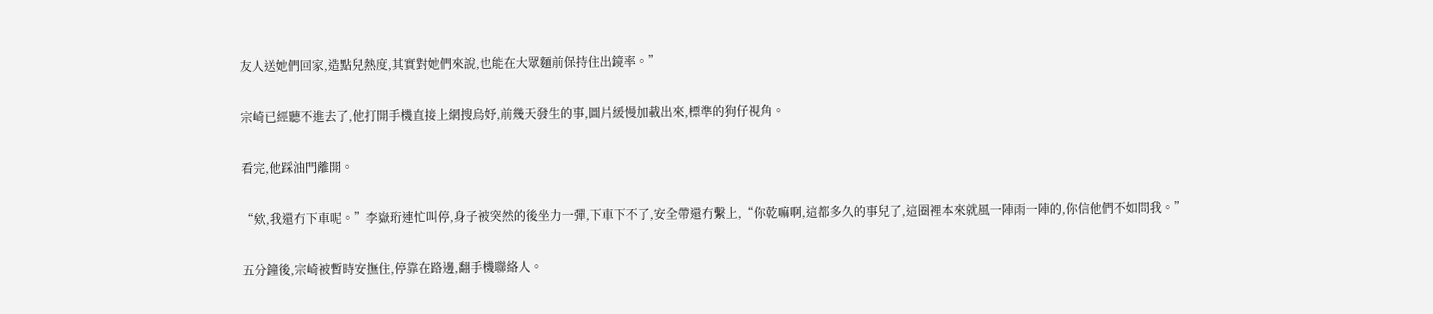友人送她們回家,造點兒熱度,其實對她們來說,也能在大眾麵前保持住出鏡率。”

宗崎已經聽不進去了,他打開手機直接上網搜烏妤,前幾天發生的事,圖片緩慢加載出來,標準的狗仔視角。

看完,他踩油門離開。

“欸,我還冇下車呢。”李嶽珩連忙叫停,身子被突然的後坐力一彈,下車下不了,安全帶還冇繫上,“你乾嘛啊,這都多久的事兒了,這圈裡本來就風一陣雨一陣的,你信他們不如問我。”

五分鐘後,宗崎被暫時安撫住,停靠在路邊,翻手機聯絡人。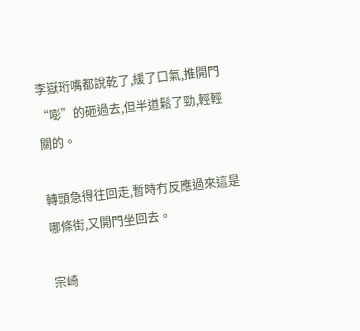李嶽珩嘴都說乾了,緩了口氣,推開門“嘭”的砸過去,但半道鬆了勁,輕輕關的。

轉頭急得往回走,暫時冇反應過來這是哪條街,又開門坐回去。

宗崎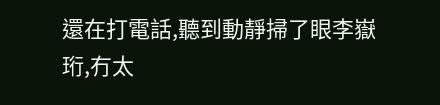還在打電話,聽到動靜掃了眼李嶽珩,冇太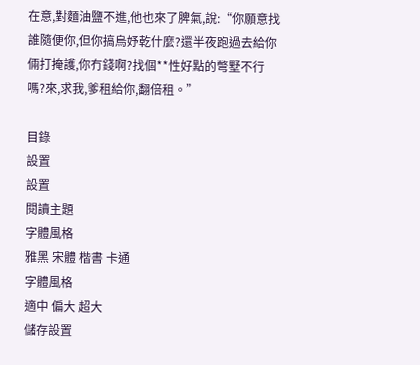在意,對麵油鹽不進,他也來了脾氣,說:“你願意找誰隨便你,但你搞烏妤乾什麼?還半夜跑過去給你倆打掩護,你冇錢啊?找個**性好點的彆墅不行嗎?來,求我,爹租給你,翻倍租。”

目錄
設置
設置
閱讀主題
字體風格
雅黑 宋體 楷書 卡通
字體風格
適中 偏大 超大
儲存設置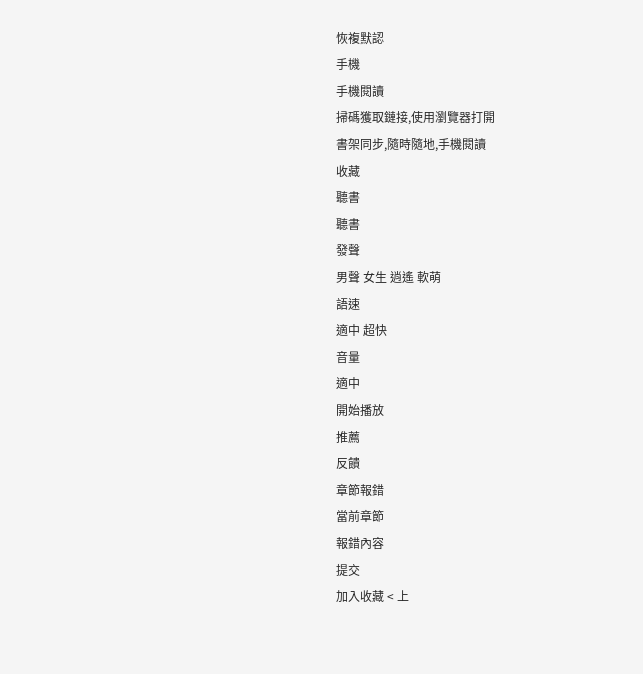恢複默認
手機
手機閱讀
掃碼獲取鏈接,使用瀏覽器打開
書架同步,隨時隨地,手機閱讀
收藏
聽書
聽書
發聲
男聲 女生 逍遙 軟萌
語速
適中 超快
音量
適中
開始播放
推薦
反饋
章節報錯
當前章節
報錯內容
提交
加入收藏 < 上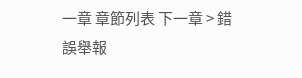一章 章節列表 下一章 > 錯誤舉報